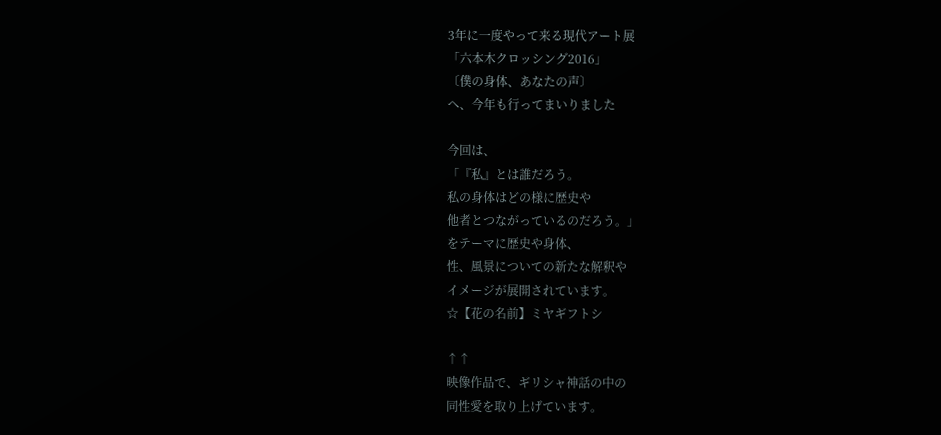3年に一度やって来る現代アート展
「六本木クロッシング2016」
〔僕の身体、あなたの声〕
へ、今年も行ってまいりました

今回は、
「『私』とは誰だろう。
私の身体はどの様に歴史や
他者とつながっているのだろう。」
をテーマに歴史や身体、
性、風景についての新たな解釈や
イメージが展開されています。
☆【花の名前】ミヤギフトシ

↑↑
映像作品で、ギリシャ神話の中の
同性愛を取り上げています。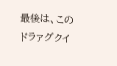最後は、このドラァグクイ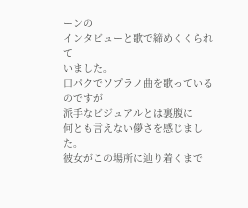ーンの
インタビューと歌で締めくくられて
いました。
口パクでソプラノ曲を歌っているのですが
派手なビジュアルとは裏腹に
何とも言えない儚さを感じました。
彼女がこの場所に辿り着くまで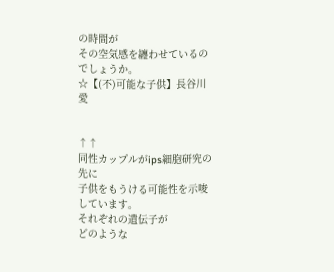の時間が
その空気感を纏わせているのでしょうか。
☆【(不)可能な子供】長谷川 愛


↑↑
同性カップルがips細胞研究の先に
子供をもうける可能性を示唆しています。
それぞれの遺伝子が
どのような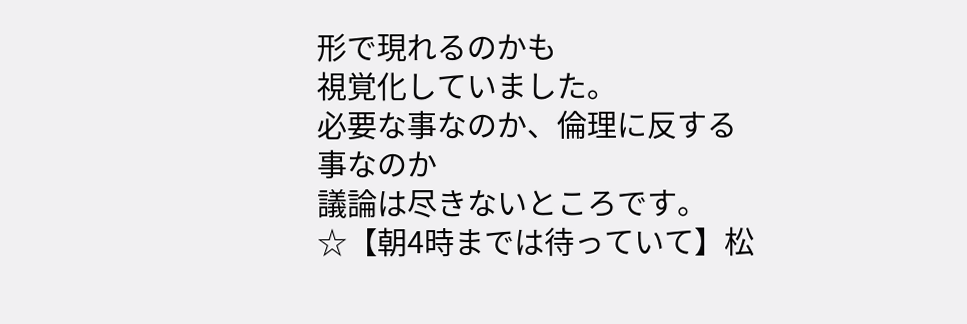形で現れるのかも
視覚化していました。
必要な事なのか、倫理に反する事なのか
議論は尽きないところです。
☆【朝4時までは待っていて】松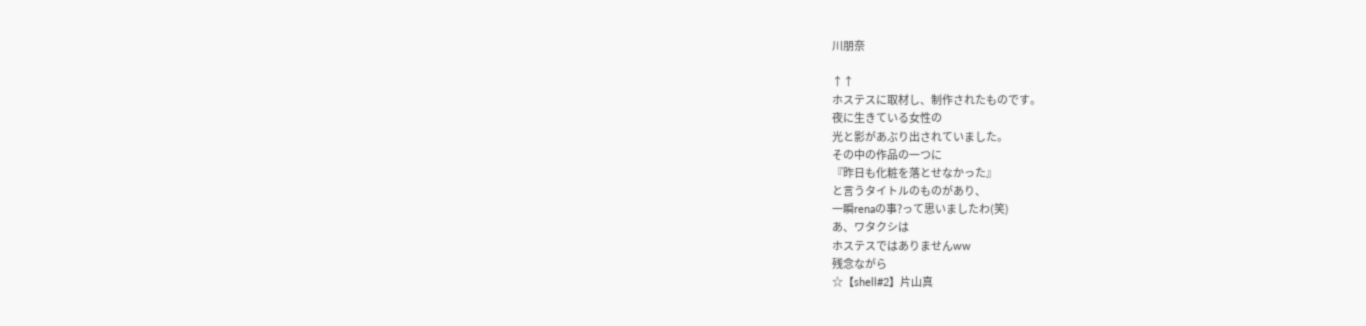川朋奈

↑↑
ホステスに取材し、制作されたものです。
夜に生きている女性の
光と影があぶり出されていました。
その中の作品の一つに
『昨日も化粧を落とせなかった』
と言うタイトルのものがあり、
一瞬renaの事?って思いましたわ(笑)
あ、ワタクシは
ホステスではありませんww
残念ながら
☆【shell#2】片山真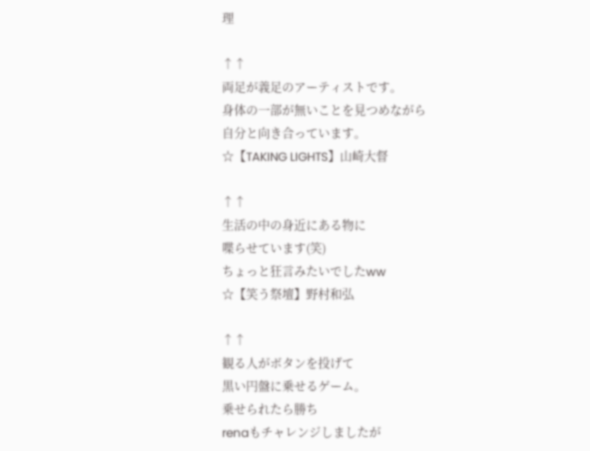理

↑↑
両足が義足のアーティストです。
身体の一部が無いことを見つめながら
自分と向き合っています。
☆【TAKING LIGHTS】山崎大督

↑↑
生活の中の身近にある物に
喋らせています(笑)
ちょっと狂言みたいでしたww
☆【笑う祭壇】野村和弘

↑↑
観る人がボタンを投げて
黒い円盤に乗せるゲーム。
乗せられたら勝ち
renaもチャレンジしましたが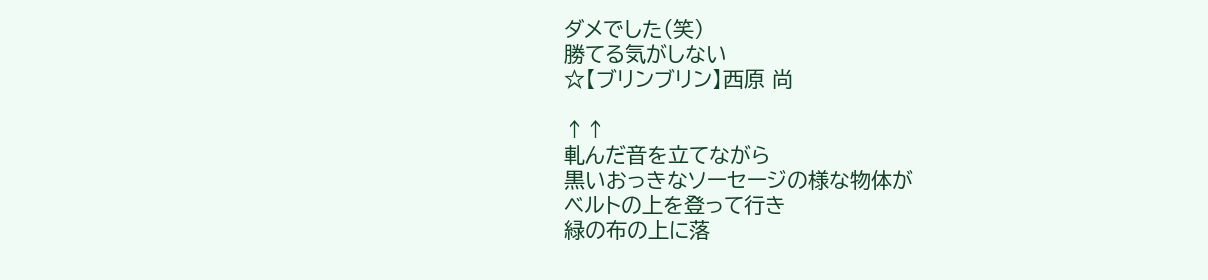ダメでした(笑)
勝てる気がしない
☆【ブリンブリン】西原 尚

↑↑
軋んだ音を立てながら
黒いおっきなソーセージの様な物体が
ベルトの上を登って行き
緑の布の上に落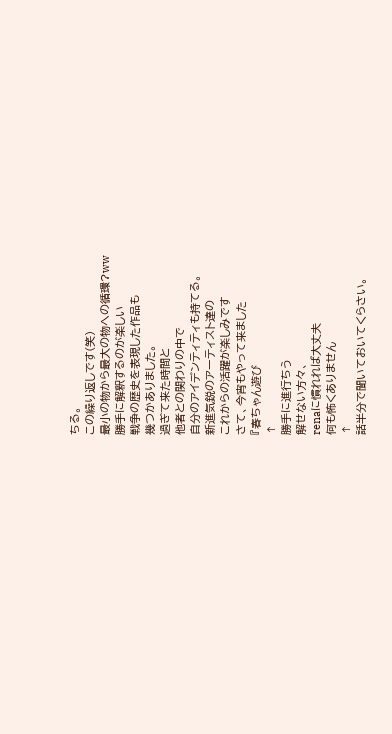ちる。
この繰り返しです(笑)
最小の物から最大の物への循環?ww
勝手に解釈するのが楽しい
戦争の歴史を表現した作品も
幾つかありました。
過ぎて来た時間と
他者との関わりの中で
自分のアイデンティティも持てる。
新進気鋭のアーティスト達の
これからの活躍が楽しみです
さて、今宵もやって来ました
『春ちゃん遊び
↑
勝手に進行ちう
解せない方々、
renaに慣れれば大丈夫
何も怖くありません
↑
話半分で聞いておいてくらさい。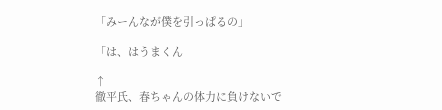「みーんなが僕を引っぱるの」

「は、はうまくん

↑
徹平氏、春ちゃんの体力に負けないで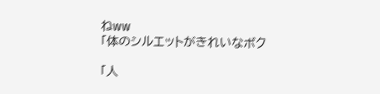ねww
「体のシルエットがきれいなボク

「人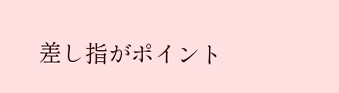差し指がポイント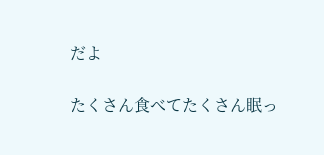だよ

たくさん食べてたくさん眠っ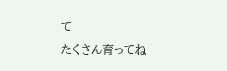て
たくさん育ってね